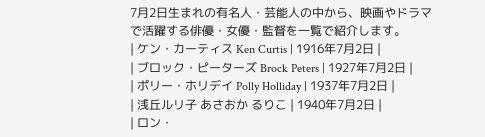7月2日生まれの有名人・芸能人の中から、映画やドラマで活躍する俳優・女優・監督を一覧で紹介します。
| ケン・カーティス Ken Curtis | 1916年7月2日 |
| ブロック・ピーターズ Brock Peters | 1927年7月2日 |
| ポリー・ホリデイ Polly Holliday | 1937年7月2日 |
| 浅丘ルリ子 あさおか るりこ | 1940年7月2日 |
| ロン・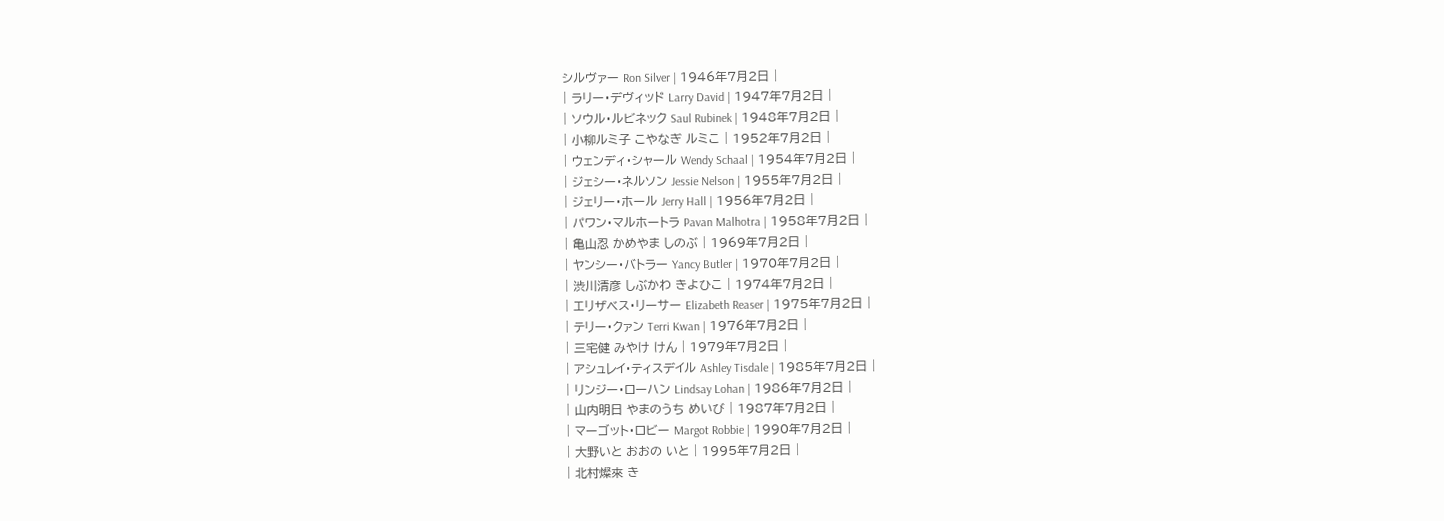シルヴァー Ron Silver | 1946年7月2日 |
| ラリー・デヴィッド Larry David | 1947年7月2日 |
| ソウル・ルビネック Saul Rubinek | 1948年7月2日 |
| 小柳ルミ子 こやなぎ ルミこ | 1952年7月2日 |
| ウェンディ・シャール Wendy Schaal | 1954年7月2日 |
| ジェシー・ネルソン Jessie Nelson | 1955年7月2日 |
| ジェリー・ホール Jerry Hall | 1956年7月2日 |
| パワン・マルホートラ Pavan Malhotra | 1958年7月2日 |
| 亀山忍 かめやま しのぶ | 1969年7月2日 |
| ヤンシー・バトラー Yancy Butler | 1970年7月2日 |
| 渋川清彦 しぶかわ きよひこ | 1974年7月2日 |
| エリザベス・リーサー Elizabeth Reaser | 1975年7月2日 |
| テリー・クァン Terri Kwan | 1976年7月2日 |
| 三宅健 みやけ けん | 1979年7月2日 |
| アシュレイ・ティスデイル Ashley Tisdale | 1985年7月2日 |
| リンジー・ローハン Lindsay Lohan | 1986年7月2日 |
| 山内明日 やまのうち めいび | 1987年7月2日 |
| マーゴット・ロビー Margot Robbie | 1990年7月2日 |
| 大野いと おおの いと | 1995年7月2日 |
| 北村燦來 き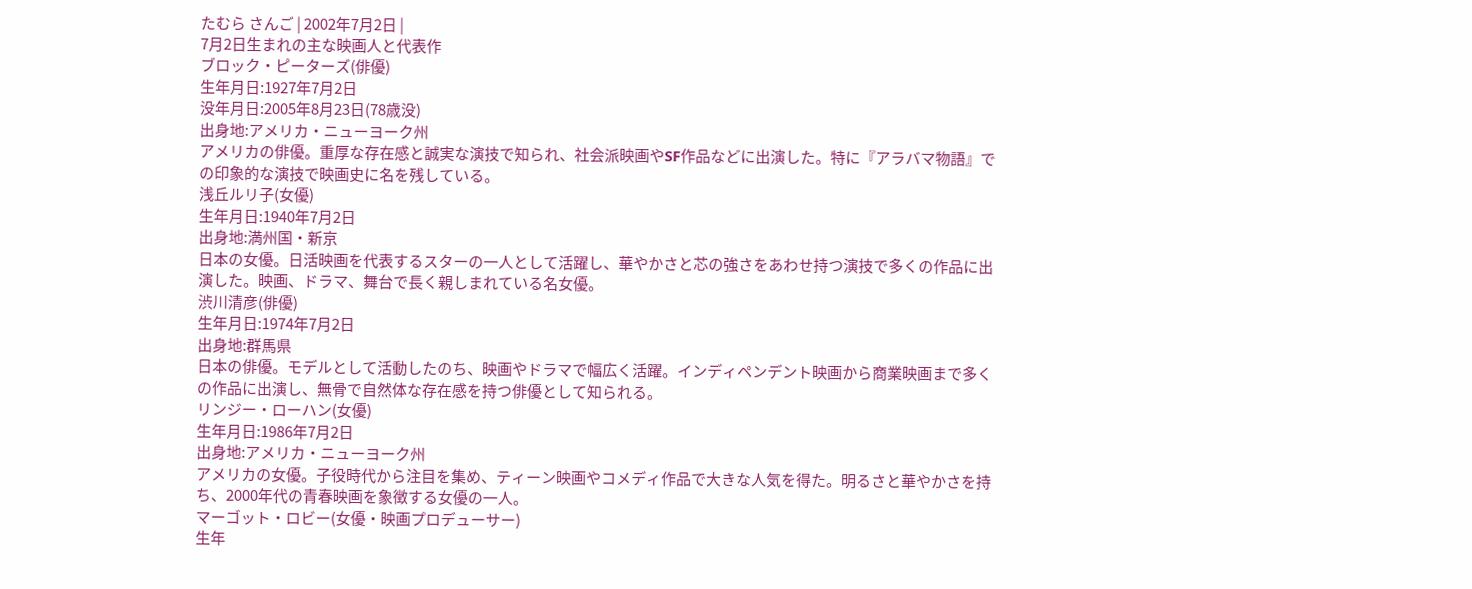たむら さんご | 2002年7月2日 |
7月2日生まれの主な映画人と代表作
ブロック・ピーターズ(俳優)
生年月日:1927年7月2日
没年月日:2005年8月23日(78歳没)
出身地:アメリカ・ニューヨーク州
アメリカの俳優。重厚な存在感と誠実な演技で知られ、社会派映画やSF作品などに出演した。特に『アラバマ物語』での印象的な演技で映画史に名を残している。
浅丘ルリ子(女優)
生年月日:1940年7月2日
出身地:満州国・新京
日本の女優。日活映画を代表するスターの一人として活躍し、華やかさと芯の強さをあわせ持つ演技で多くの作品に出演した。映画、ドラマ、舞台で長く親しまれている名女優。
渋川清彦(俳優)
生年月日:1974年7月2日
出身地:群馬県
日本の俳優。モデルとして活動したのち、映画やドラマで幅広く活躍。インディペンデント映画から商業映画まで多くの作品に出演し、無骨で自然体な存在感を持つ俳優として知られる。
リンジー・ローハン(女優)
生年月日:1986年7月2日
出身地:アメリカ・ニューヨーク州
アメリカの女優。子役時代から注目を集め、ティーン映画やコメディ作品で大きな人気を得た。明るさと華やかさを持ち、2000年代の青春映画を象徴する女優の一人。
マーゴット・ロビー(女優・映画プロデューサー)
生年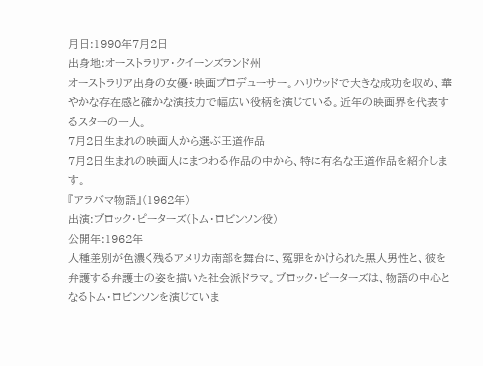月日:1990年7月2日
出身地:オーストラリア・クイーンズランド州
オーストラリア出身の女優・映画プロデューサー。ハリウッドで大きな成功を収め、華やかな存在感と確かな演技力で幅広い役柄を演じている。近年の映画界を代表するスターの一人。
7月2日生まれの映画人から選ぶ王道作品
7月2日生まれの映画人にまつわる作品の中から、特に有名な王道作品を紹介します。
『アラバマ物語』(1962年)
出演:ブロック・ピーターズ(トム・ロビンソン役)
公開年:1962年
人種差別が色濃く残るアメリカ南部を舞台に、冤罪をかけられた黒人男性と、彼を弁護する弁護士の姿を描いた社会派ドラマ。ブロック・ピーターズは、物語の中心となるトム・ロビンソンを演じていま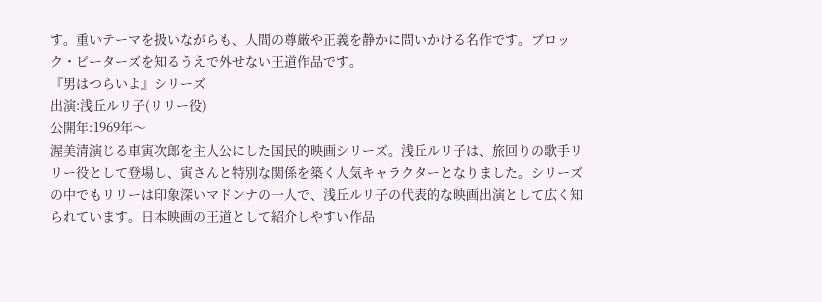す。重いテーマを扱いながらも、人間の尊厳や正義を静かに問いかける名作です。ブロック・ピーターズを知るうえで外せない王道作品です。
『男はつらいよ』シリーズ
出演:浅丘ルリ子(リリー役)
公開年:1969年〜
渥美清演じる車寅次郎を主人公にした国民的映画シリーズ。浅丘ルリ子は、旅回りの歌手リリー役として登場し、寅さんと特別な関係を築く人気キャラクターとなりました。シリーズの中でもリリーは印象深いマドンナの一人で、浅丘ルリ子の代表的な映画出演として広く知られています。日本映画の王道として紹介しやすい作品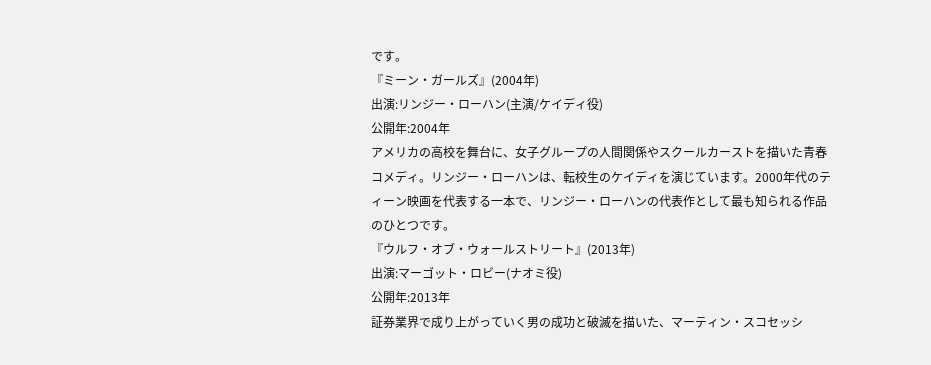です。
『ミーン・ガールズ』(2004年)
出演:リンジー・ローハン(主演/ケイディ役)
公開年:2004年
アメリカの高校を舞台に、女子グループの人間関係やスクールカーストを描いた青春コメディ。リンジー・ローハンは、転校生のケイディを演じています。2000年代のティーン映画を代表する一本で、リンジー・ローハンの代表作として最も知られる作品のひとつです。
『ウルフ・オブ・ウォールストリート』(2013年)
出演:マーゴット・ロビー(ナオミ役)
公開年:2013年
証券業界で成り上がっていく男の成功と破滅を描いた、マーティン・スコセッシ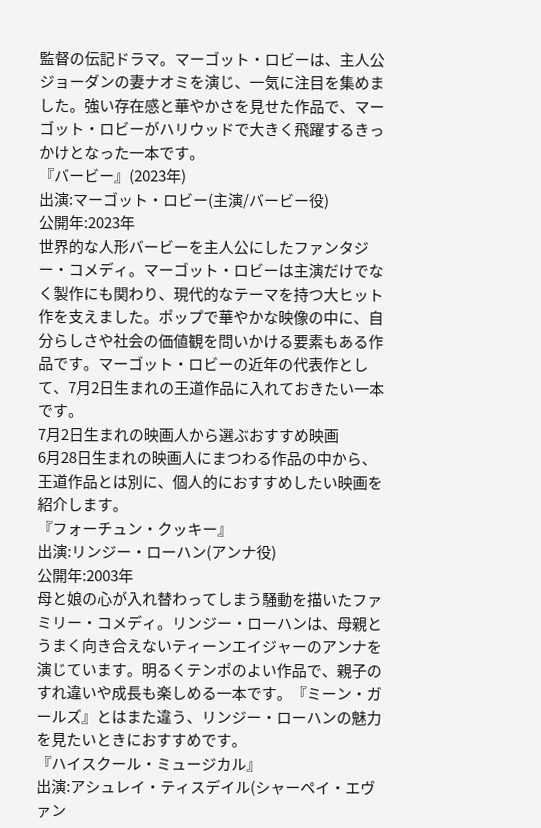監督の伝記ドラマ。マーゴット・ロビーは、主人公ジョーダンの妻ナオミを演じ、一気に注目を集めました。強い存在感と華やかさを見せた作品で、マーゴット・ロビーがハリウッドで大きく飛躍するきっかけとなった一本です。
『バービー』(2023年)
出演:マーゴット・ロビー(主演/バービー役)
公開年:2023年
世界的な人形バービーを主人公にしたファンタジー・コメディ。マーゴット・ロビーは主演だけでなく製作にも関わり、現代的なテーマを持つ大ヒット作を支えました。ポップで華やかな映像の中に、自分らしさや社会の価値観を問いかける要素もある作品です。マーゴット・ロビーの近年の代表作として、7月2日生まれの王道作品に入れておきたい一本です。
7月2日生まれの映画人から選ぶおすすめ映画
6月28日生まれの映画人にまつわる作品の中から、王道作品とは別に、個人的におすすめしたい映画を紹介します。
『フォーチュン・クッキー』
出演:リンジー・ローハン(アンナ役)
公開年:2003年
母と娘の心が入れ替わってしまう騒動を描いたファミリー・コメディ。リンジー・ローハンは、母親とうまく向き合えないティーンエイジャーのアンナを演じています。明るくテンポのよい作品で、親子のすれ違いや成長も楽しめる一本です。『ミーン・ガールズ』とはまた違う、リンジー・ローハンの魅力を見たいときにおすすめです。
『ハイスクール・ミュージカル』
出演:アシュレイ・ティスデイル(シャーペイ・エヴァン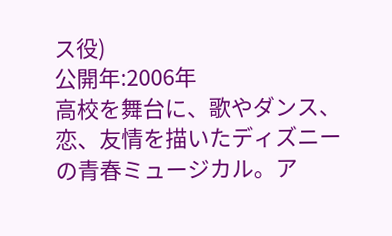ス役)
公開年:2006年
高校を舞台に、歌やダンス、恋、友情を描いたディズニーの青春ミュージカル。ア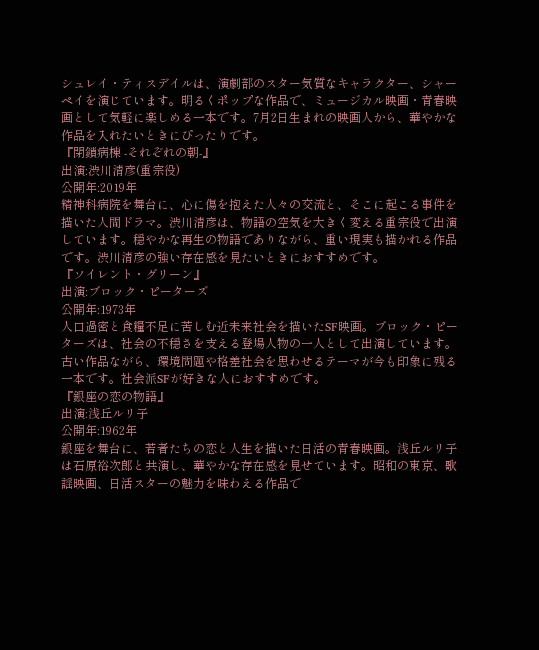シュレイ・ティスデイルは、演劇部のスター気質なキャラクター、シャーペイを演じています。明るくポップな作品で、ミュージカル映画・青春映画として気軽に楽しめる一本です。7月2日生まれの映画人から、華やかな作品を入れたいときにぴったりです。
『閉鎖病棟 -それぞれの朝-』
出演:渋川清彦(重宗役)
公開年:2019年
精神科病院を舞台に、心に傷を抱えた人々の交流と、そこに起こる事件を描いた人間ドラマ。渋川清彦は、物語の空気を大きく変える重宗役で出演しています。穏やかな再生の物語でありながら、重い現実も描かれる作品です。渋川清彦の強い存在感を見たいときにおすすめです。
『ソイレント・グリーン』
出演:ブロック・ピーターズ
公開年:1973年
人口過密と食糧不足に苦しむ近未来社会を描いたSF映画。ブロック・ピーターズは、社会の不穏さを支える登場人物の一人として出演しています。古い作品ながら、環境問題や格差社会を思わせるテーマが今も印象に残る一本です。社会派SFが好きな人におすすめです。
『銀座の恋の物語』
出演:浅丘ルリ子
公開年:1962年
銀座を舞台に、若者たちの恋と人生を描いた日活の青春映画。浅丘ルリ子は石原裕次郎と共演し、華やかな存在感を見せています。昭和の東京、歌謡映画、日活スターの魅力を味わえる作品で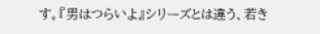す。『男はつらいよ』シリーズとは違う、若き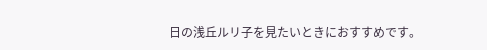日の浅丘ルリ子を見たいときにおすすめです。